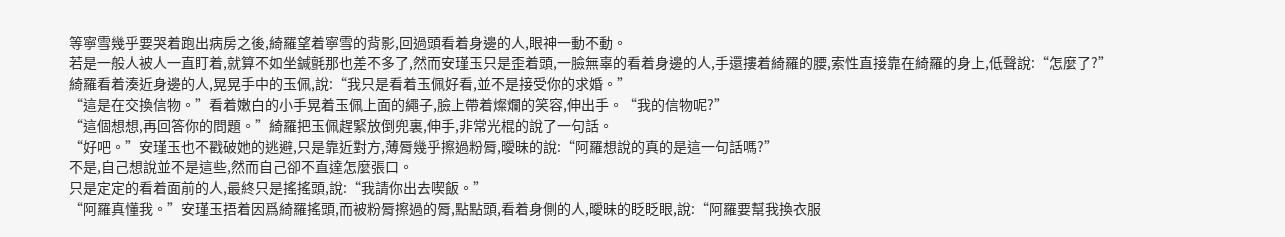等寧雪幾乎要哭着跑出病房之後,綺羅望着寧雪的背影,回過頭看着身邊的人,眼神一動不動。
若是一般人被人一直盯着,就算不如坐鍼氈那也差不多了,然而安瑾玉只是歪着頭,一臉無辜的看着身邊的人,手還摟着綺羅的腰,索性直接靠在綺羅的身上,低聲說:“怎麼了?”
綺羅看着湊近身邊的人,晃晃手中的玉佩,說:“我只是看着玉佩好看,並不是接受你的求婚。”
“這是在交換信物。”看着嫩白的小手晃着玉佩上面的繩子,臉上帶着燦爛的笑容,伸出手。“我的信物呢?”
“這個想想,再回答你的問題。”綺羅把玉佩趕緊放倒兜裏,伸手,非常光棍的說了一句話。
“好吧。”安瑾玉也不戳破她的逃避,只是靠近對方,薄脣幾乎擦過粉脣,曖昧的說:“阿羅想說的真的是這一句話嗎?”
不是,自己想說並不是這些,然而自己卻不直達怎麼張口。
只是定定的看着面前的人,最終只是搖搖頭,說:“我請你出去喫飯。”
“阿羅真懂我。”安瑾玉捂着因爲綺羅搖頭,而被粉脣擦過的脣,點點頭,看着身側的人,曖昧的眨眨眼,說:“阿羅要幫我換衣服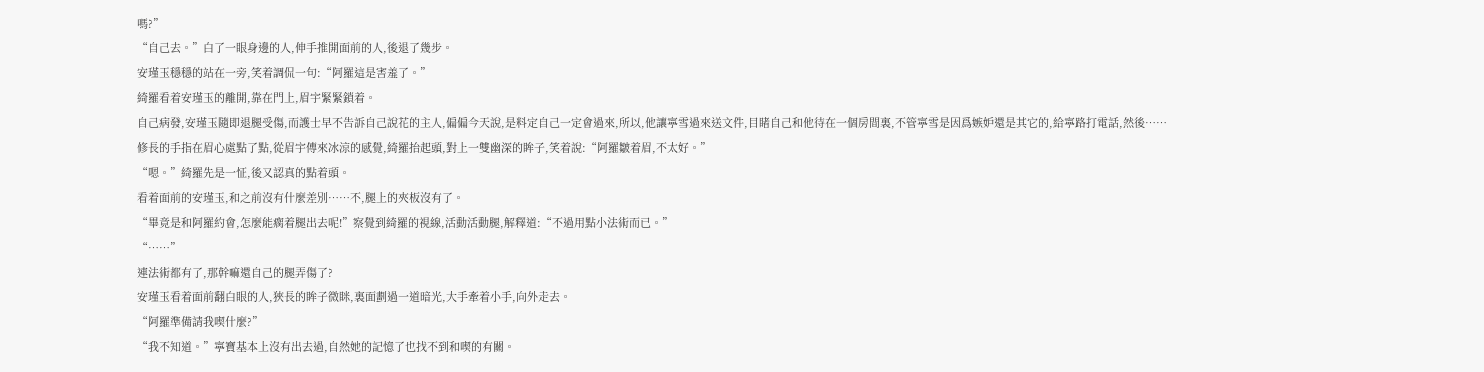嗎?”
“自己去。”白了一眼身邊的人,伸手推開面前的人,後退了幾步。
安瑾玉穩穩的站在一旁,笑着調侃一句:“阿羅這是害羞了。”
綺羅看着安瑾玉的離開,靠在門上,眉宇緊緊鎖着。
自己病發,安瑾玉隨即退腿受傷,而護士早不告訴自己說花的主人,偏偏今天說,是料定自己一定會過來,所以,他讓寧雪過來送文件,目睹自己和他待在一個房間裏,不管寧雪是因爲嫉妒還是其它的,給寧路打電話,然後……
修長的手指在眉心處點了點,從眉宇傳來冰涼的感覺,綺羅抬起頭,對上一雙幽深的眸子,笑着說:“阿羅皺着眉,不太好。”
“嗯。”綺羅先是一怔,後又認真的點着頭。
看着面前的安瑾玉,和之前沒有什麼差別……不,腿上的夾板沒有了。
“畢竟是和阿羅約會,怎麼能瘸着腿出去呢!”察覺到綺羅的視線,活動活動腿,解釋道:“不過用點小法術而已。”
“……”
連法術都有了,那幹嘛還自己的腿弄傷了?
安瑾玉看着面前翻白眼的人,狹長的眸子微眯,裏面劃過一道暗光,大手牽着小手,向外走去。
“阿羅準備請我喫什麼?”
“我不知道。”寧寶基本上沒有出去過,自然她的記憶了也找不到和喫的有關。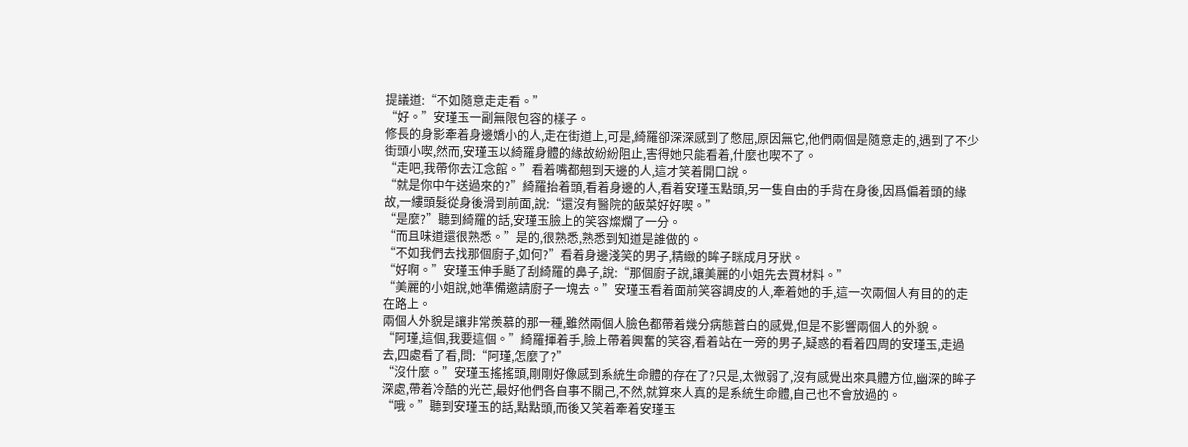提議道:“不如隨意走走看。”
“好。”安瑾玉一副無限包容的樣子。
修長的身影牽着身邊嬌小的人,走在街道上,可是,綺羅卻深深感到了憋屈,原因無它,他們兩個是隨意走的,遇到了不少街頭小喫,然而,安瑾玉以綺羅身體的緣故紛紛阻止,害得她只能看着,什麼也喫不了。
“走吧,我帶你去江念館。”看着嘴都翹到天邊的人,這才笑着開口說。
“就是你中午送過來的?”綺羅抬着頭,看着身邊的人,看着安瑾玉點頭,另一隻自由的手背在身後,因爲偏着頭的緣故,一縷頭髮從身後滑到前面,說:“還沒有醫院的飯菜好好喫。”
“是麼?”聽到綺羅的話,安瑾玉臉上的笑容燦爛了一分。
“而且味道還很熟悉。”是的,很熟悉,熟悉到知道是誰做的。
“不如我們去找那個廚子,如何?”看着身邊淺笑的男子,精緻的眸子眯成月牙狀。
“好啊。”安瑾玉伸手颳了刮綺羅的鼻子,說:“那個廚子說,讓美麗的小姐先去買材料。”
“美麗的小姐說,她準備邀請廚子一塊去。”安瑾玉看着面前笑容調皮的人,牽着她的手,這一次兩個人有目的的走在路上。
兩個人外貌是讓非常羨慕的那一種,雖然兩個人臉色都帶着幾分病態蒼白的感覺,但是不影響兩個人的外貌。
“阿瑾,這個,我要這個。”綺羅揮着手,臉上帶着興奮的笑容,看着站在一旁的男子,疑惑的看着四周的安瑾玉,走過去,四處看了看,問:“阿瑾,怎麼了?”
“沒什麼。”安瑾玉搖搖頭,剛剛好像感到系統生命體的存在了?只是,太微弱了,沒有感覺出來具體方位,幽深的眸子深處,帶着冷酷的光芒,最好他們各自事不關己,不然,就算來人真的是系統生命體,自己也不會放過的。
“哦。”聽到安瑾玉的話,點點頭,而後又笑着牽着安瑾玉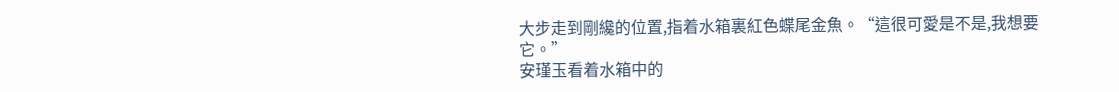大步走到剛纔的位置,指着水箱裏紅色蝶尾金魚。“這很可愛是不是,我想要它。”
安瑾玉看着水箱中的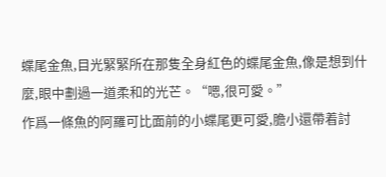蝶尾金魚,目光緊緊所在那隻全身紅色的蝶尾金魚,像是想到什麼,眼中劃過一道柔和的光芒。“嗯,很可愛。”
作爲一條魚的阿羅可比面前的小蝶尾更可愛,膽小還帶着討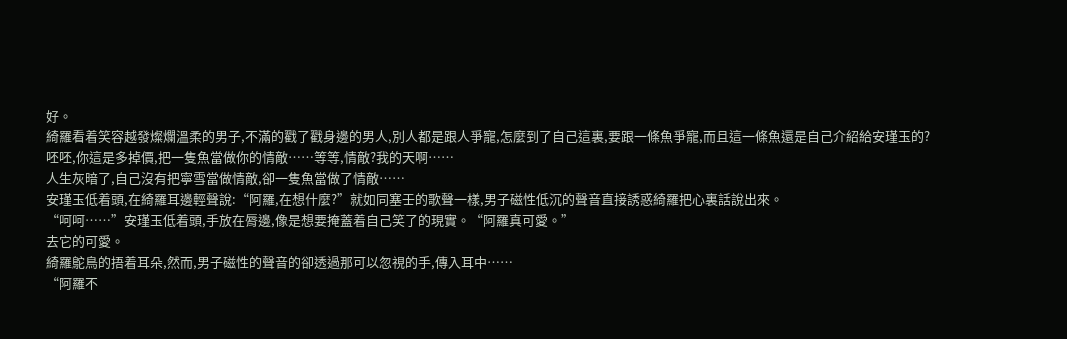好。
綺羅看着笑容越發燦爛溫柔的男子,不滿的戳了戳身邊的男人,別人都是跟人爭寵,怎麼到了自己這裏,要跟一條魚爭寵,而且這一條魚還是自己介紹給安瑾玉的?
呸呸,你這是多掉價,把一隻魚當做你的情敵……等等,情敵?我的天啊……
人生灰暗了,自己沒有把寧雪當做情敵,卻一隻魚當做了情敵……
安瑾玉低着頭,在綺羅耳邊輕聲說:“阿羅,在想什麼?”就如同塞壬的歌聲一樣,男子磁性低沉的聲音直接誘惑綺羅把心裏話說出來。
“呵呵……”安瑾玉低着頭,手放在脣邊,像是想要掩蓋着自己笑了的現實。“阿羅真可愛。”
去它的可愛。
綺羅鴕鳥的捂着耳朵,然而,男子磁性的聲音的卻透過那可以忽視的手,傳入耳中……
“阿羅不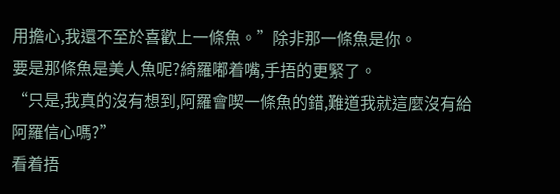用擔心,我還不至於喜歡上一條魚。”除非那一條魚是你。
要是那條魚是美人魚呢?綺羅嘟着嘴,手捂的更緊了。
“只是,我真的沒有想到,阿羅會喫一條魚的錯,難道我就這麼沒有給阿羅信心嗎?”
看着捂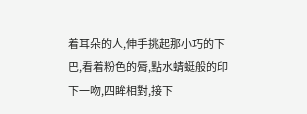着耳朵的人,伸手挑起那小巧的下巴,看着粉色的脣,點水蜻蜓般的印下一吻,四眸相對,接下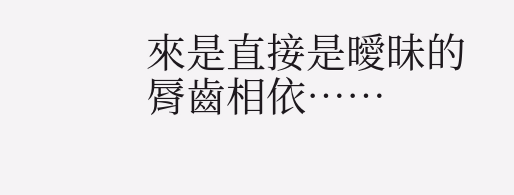來是直接是曖昧的脣齒相依……